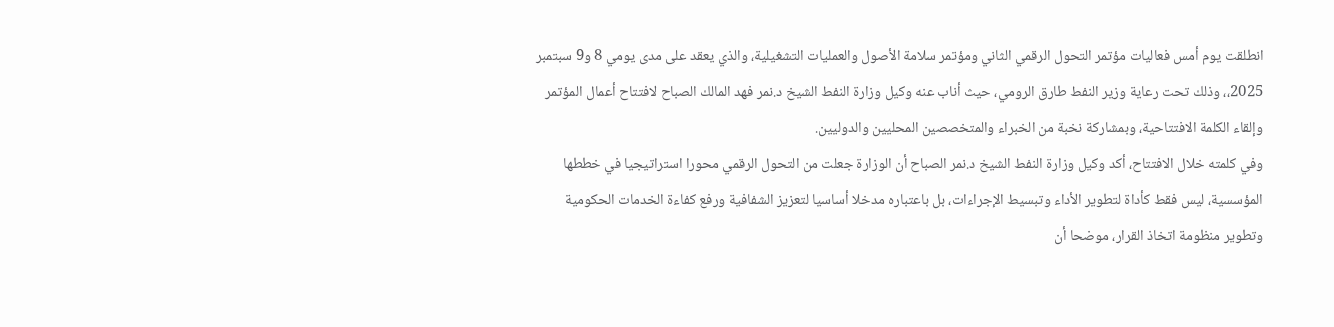انطلقت يوم أمس فعاليات مؤتمر التحول الرقمي الثاني ومؤتمر سلامة الأصول والعمليات التشغيلية، والذي يعقد على مدى يومي 8 و9 سبتمبر 2025،، وذلك تحت رعاية وزير النفط طارق الرومي، حيث أناب عنه وكيل وزارة النفط الشيخ د.نمر فهد المالك الصباح لافتتاح أعمال المؤتمر وإلقاء الكلمة الافتتاحية، وبمشاركة نخبة من الخبراء والمتخصصين المحليين والدوليين.
وفي كلمته خلال الافتتاح، أكد وكيل وزارة النفط الشيخ د.نمر الصباح أن الوزارة جعلت من التحول الرقمي محورا استراتيجيا في خططها المؤسسية، ليس فقط كأداة لتطوير الأداء وتبسيط الإجراءات، بل باعتباره مدخلا أساسيا لتعزيز الشفافية ورفع كفاءة الخدمات الحكومية وتطوير منظومة اتخاذ القرار، موضحا أن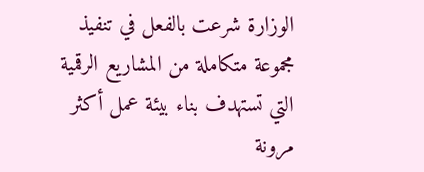الوزارة شرعت بالفعل في تنفيذ مجموعة متكاملة من المشاريع الرقمية التي تستهدف بناء بيئة عمل أكثر مرونة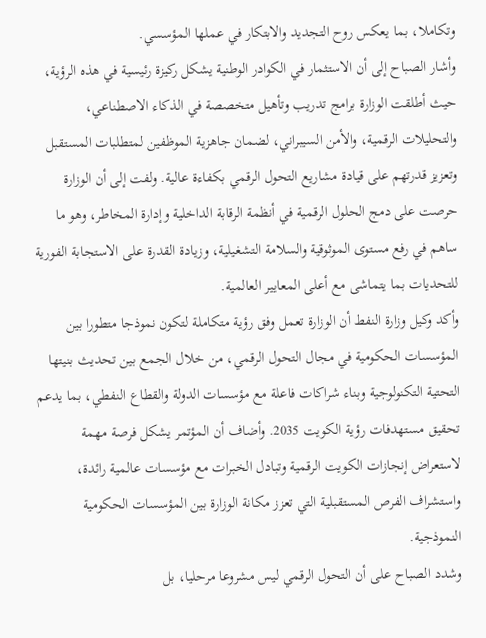وتكاملا، بما يعكس روح التجديد والابتكار في عملها المؤسسي.
وأشار الصباح إلى أن الاستثمار في الكوادر الوطنية يشكل ركيزة رئيسية في هذه الرؤية، حيث أطلقت الوزارة برامج تدريب وتأهيل متخصصة في الذكاء الاصطناعي، والتحليلات الرقمية، والأمن السيبراني، لضمان جاهزية الموظفين لمتطلبات المستقبل وتعزيز قدرتهم على قيادة مشاريع التحول الرقمي بكفاءة عالية. ولفت إلى أن الوزارة حرصت على دمج الحلول الرقمية في أنظمة الرقابة الداخلية وإدارة المخاطر، وهو ما ساهم في رفع مستوى الموثوقية والسلامة التشغيلية، وزيادة القدرة على الاستجابة الفورية للتحديات بما يتماشى مع أعلى المعايير العالمية.
وأكد وكيل وزارة النفط أن الوزارة تعمل وفق رؤية متكاملة لتكون نموذجا متطورا بين المؤسسات الحكومية في مجال التحول الرقمي، من خلال الجمع بين تحديث بنيتها التحتية التكنولوجية وبناء شراكات فاعلة مع مؤسسات الدولة والقطاع النفطي، بما يدعم تحقيق مستهدفات رؤية الكويت 2035. وأضاف أن المؤتمر يشكل فرصة مهمة لاستعراض إنجازات الكويت الرقمية وتبادل الخبرات مع مؤسسات عالمية رائدة، واستشراف الفرص المستقبلية التي تعزز مكانة الوزارة بين المؤسسات الحكومية النموذجية.
وشدد الصباح على أن التحول الرقمي ليس مشروعا مرحليا، بل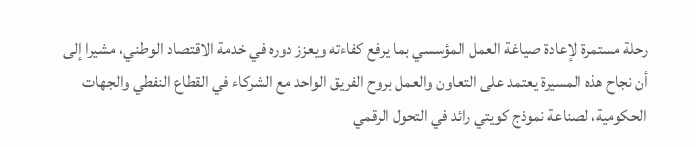رحلة مستمرة لإعادة صياغة العمل المؤسسي بما يرفع كفاءته ويعزز دوره في خدمة الاقتصاد الوطني، مشيرا إلى أن نجاح هذه المسيرة يعتمد على التعاون والعمل بروح الفريق الواحد مع الشركاء في القطاع النفطي والجهات الحكومية، لصناعة نموذج كويتي رائد في التحول الرقمي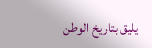يليق بتاريخ الوطن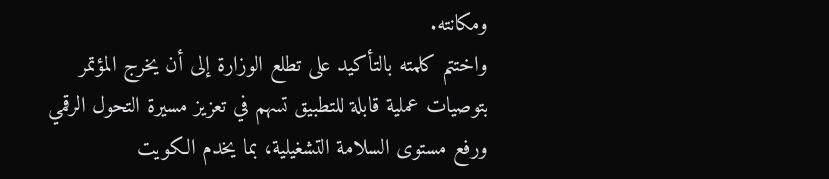ومكانته.
واختتم كلمته بالتأكيد على تطلع الوزارة إلى أن يخرج المؤتمر بتوصيات عملية قابلة للتطبيق تسهم في تعزيز مسيرة التحول الرقمي ورفع مستوى السلامة التشغيلية، بما يخدم الكويت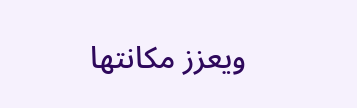ويعزز مكانتها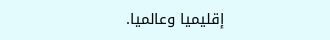إقليميا وعالميا.